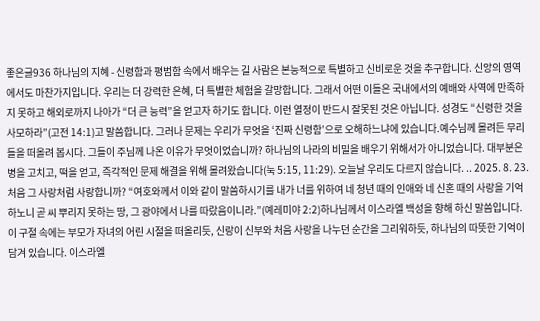좋은글936 하나님의 지혜 - 신령함과 평범함 속에서 배우는 길 사람은 본능적으로 특별하고 신비로운 것을 추구합니다. 신앙의 영역에서도 마찬가지입니다. 우리는 더 강력한 은혜, 더 특별한 체험을 갈망합니다. 그래서 어떤 이들은 국내에서의 예배와 사역에 만족하지 못하고 해외로까지 나아가 “더 큰 능력”을 얻고자 하기도 합니다. 이런 열정이 반드시 잘못된 것은 아닙니다. 성경도 “신령한 것을 사모하라”(고전 14:1)고 말씀합니다. 그러나 문제는 우리가 무엇을 ‘진짜 신령함’으로 오해하느냐에 있습니다.예수님께 몰려든 무리들을 떠올려 봅시다. 그들이 주님께 나온 이유가 무엇이었습니까? 하나님의 나라의 비밀을 배우기 위해서가 아니었습니다. 대부분은 병을 고치고, 떡을 얻고, 즉각적인 문제 해결을 위해 몰려왔습니다(눅 5:15, 11:29). 오늘날 우리도 다르지 않습니다. .. 2025. 8. 23. 처음 그 사랑처럼 사랑합니까? “여호와께서 이와 같이 말씀하시기를 내가 너를 위하여 네 청년 때의 인애와 네 신혼 때의 사랑을 기억하노니 곧 씨 뿌리지 못하는 땅, 그 광야에서 나를 따랐음이니라.”(예레미야 2:2)하나님께서 이스라엘 백성을 향해 하신 말씀입니다. 이 구절 속에는 부모가 자녀의 어린 시절을 떠올리듯, 신랑이 신부와 처음 사랑을 나누던 순간을 그리워하듯, 하나님의 따뜻한 기억이 담겨 있습니다. 이스라엘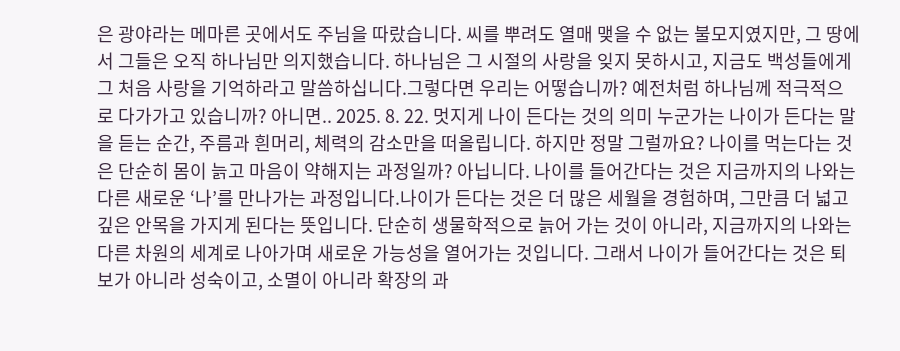은 광야라는 메마른 곳에서도 주님을 따랐습니다. 씨를 뿌려도 열매 맺을 수 없는 불모지였지만, 그 땅에서 그들은 오직 하나님만 의지했습니다. 하나님은 그 시절의 사랑을 잊지 못하시고, 지금도 백성들에게 그 처음 사랑을 기억하라고 말씀하십니다.그렇다면 우리는 어떻습니까? 예전처럼 하나님께 적극적으로 다가가고 있습니까? 아니면.. 2025. 8. 22. 멋지게 나이 든다는 것의 의미 누군가는 나이가 든다는 말을 듣는 순간, 주름과 흰머리, 체력의 감소만을 떠올립니다. 하지만 정말 그럴까요? 나이를 먹는다는 것은 단순히 몸이 늙고 마음이 약해지는 과정일까? 아닙니다. 나이를 들어간다는 것은 지금까지의 나와는 다른 새로운 ‘나’를 만나가는 과정입니다.나이가 든다는 것은 더 많은 세월을 경험하며, 그만큼 더 넓고 깊은 안목을 가지게 된다는 뜻입니다. 단순히 생물학적으로 늙어 가는 것이 아니라, 지금까지의 나와는 다른 차원의 세계로 나아가며 새로운 가능성을 열어가는 것입니다. 그래서 나이가 들어간다는 것은 퇴보가 아니라 성숙이고, 소멸이 아니라 확장의 과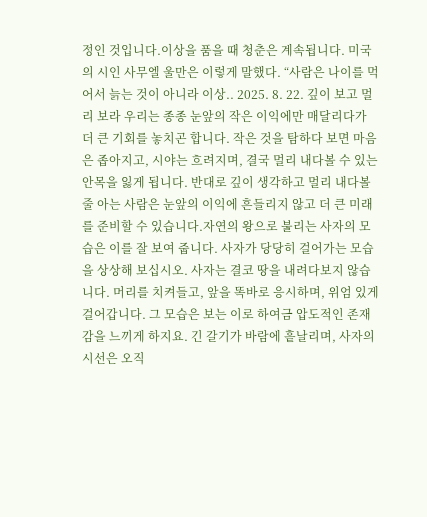정인 것입니다.이상을 품을 때 청춘은 계속됩니다. 미국의 시인 사무엘 울만은 이렇게 말했다. “사람은 나이를 먹어서 늙는 것이 아니라 이상.. 2025. 8. 22. 깊이 보고 멀리 보라 우리는 종종 눈앞의 작은 이익에만 매달리다가 더 큰 기회를 놓치곤 합니다. 작은 것을 탐하다 보면 마음은 좁아지고, 시야는 흐려지며, 결국 멀리 내다볼 수 있는 안목을 잃게 됩니다. 반대로 깊이 생각하고 멀리 내다볼 줄 아는 사람은 눈앞의 이익에 흔들리지 않고 더 큰 미래를 준비할 수 있습니다.자연의 왕으로 불리는 사자의 모습은 이를 잘 보여 줍니다. 사자가 당당히 걸어가는 모습을 상상해 보십시오. 사자는 결코 땅을 내려다보지 않습니다. 머리를 치켜들고, 앞을 똑바로 응시하며, 위엄 있게 걸어갑니다. 그 모습은 보는 이로 하여금 압도적인 존재감을 느끼게 하지요. 긴 갈기가 바람에 흩날리며, 사자의 시선은 오직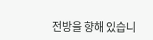전방을 향해 있습니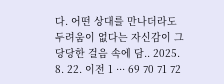다. 어떤 상대를 만나더라도 두려움이 없다는 자신감이 그 당당한 걸음 속에 담.. 2025. 8. 22. 이전 1 ··· 69 70 71 72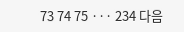73 74 75 ··· 234 다음